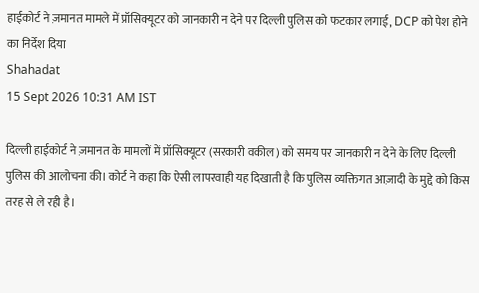हाईकोर्ट ने ज़मानत मामले में प्रॉसिक्यूटर को जानकारी न देने पर दिल्ली पुलिस को फटकार लगाई, DCP को पेश होने का निर्देश दिया
Shahadat
15 Sept 2026 10:31 AM IST

दिल्ली हाईकोर्ट ने ज़मानत के मामलों में प्रॉसिक्यूटर (सरकारी वकील) को समय पर जानकारी न देने के लिए दिल्ली पुलिस की आलोचना की। कोर्ट ने कहा कि ऐसी लापरवाही यह दिखाती है कि पुलिस व्यक्तिगत आज़ादी के मुद्दे को किस तरह से ले रही है।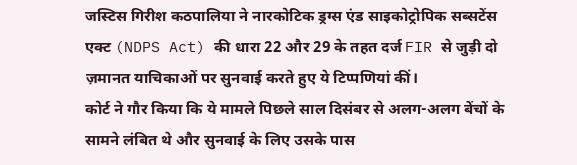जस्टिस गिरीश कठपालिया ने नारकोटिक ड्रग्स एंड साइकोट्रोपिक सब्सटेंस एक्ट (NDPS Act) की धारा 22 और 29 के तहत दर्ज FIR से जुड़ी दो ज़मानत याचिकाओं पर सुनवाई करते हुए ये टिप्पणियां कीं।
कोर्ट ने गौर किया कि ये मामले पिछले साल दिसंबर से अलग-अलग बेंचों के सामने लंबित थे और सुनवाई के लिए उसके पास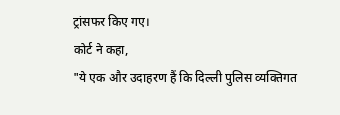ट्रांसफर किए गए।
कोर्ट ने कहा,
"ये एक और उदाहरण हैं कि दिल्ली पुलिस व्यक्तिगत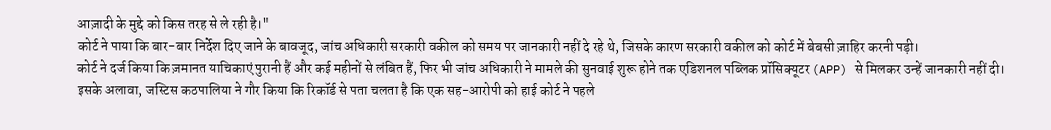आज़ादी के मुद्दे को किस तरह से ले रही है।"
कोर्ट ने पाया कि बार-बार निर्देश दिए जाने के बावजूद, जांच अधिकारी सरकारी वकील को समय पर जानकारी नहीं दे रहे थे, जिसके कारण सरकारी वकील को कोर्ट में बेबसी ज़ाहिर करनी पड़ी।
कोर्ट ने दर्ज किया कि ज़मानत याचिकाएं पुरानी हैं और कई महीनों से लंबित हैं, फिर भी जांच अधिकारी ने मामले की सुनवाई शुरू होने तक एडिशनल पब्लिक प्रॉसिक्यूटर (APP) से मिलकर उन्हें जानकारी नहीं दी।
इसके अलावा, जस्टिस कठपालिया ने गौर किया कि रिकॉर्ड से पता चलता है कि एक सह-आरोपी को हाई कोर्ट ने पहले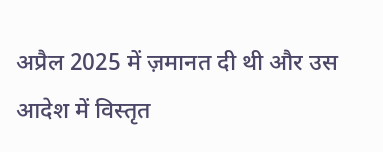अप्रैल 2025 में ज़मानत दी थी और उस आदेश में विस्तृत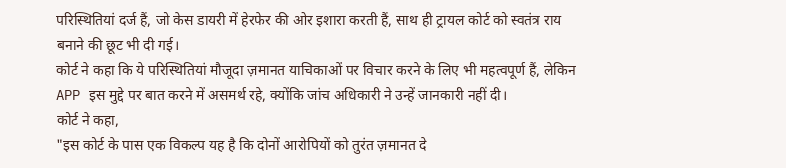परिस्थितियां दर्ज हैं, जो केस डायरी में हेरफेर की ओर इशारा करती हैं, साथ ही ट्रायल कोर्ट को स्वतंत्र राय बनाने की छूट भी दी गई।
कोर्ट ने कहा कि ये परिस्थितियां मौजूदा ज़मानत याचिकाओं पर विचार करने के लिए भी महत्वपूर्ण हैं, लेकिन APP इस मुद्दे पर बात करने में असमर्थ रहे, क्योंकि जांच अधिकारी ने उन्हें जानकारी नहीं दी।
कोर्ट ने कहा,
"इस कोर्ट के पास एक विकल्प यह है कि दोनों आरोपियों को तुरंत ज़मानत दे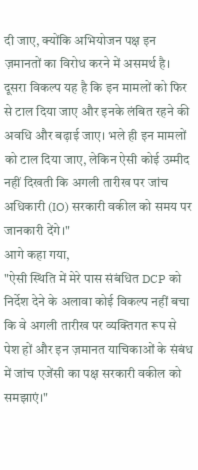दी जाए, क्योंकि अभियोजन पक्ष इन ज़मानतों का विरोध करने में असमर्थ है। दूसरा विकल्प यह है कि इन मामलों को फिर से टाल दिया जाए और इनके लंबित रहने की अवधि और बढ़ाई जाए। भले ही इन मामलों को टाल दिया जाए, लेकिन ऐसी कोई उम्मीद नहीं दिखती कि अगली तारीख पर जांच अधिकारी (IO) सरकारी वकील को समय पर जानकारी देंगे।"
आगे कहा गया,
"ऐसी स्थिति में मेरे पास संबंधित DCP को निर्देश देने के अलावा कोई विकल्प नहीं बचा कि वे अगली तारीख पर व्यक्तिगत रूप से पेश हों और इन ज़मानत याचिकाओं के संबंध में जांच एजेंसी का पक्ष सरकारी वकील को समझाएं।"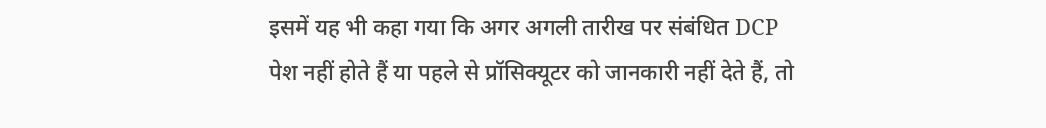इसमें यह भी कहा गया कि अगर अगली तारीख पर संबंधित DCP पेश नहीं होते हैं या पहले से प्रॉसिक्यूटर को जानकारी नहीं देते हैं, तो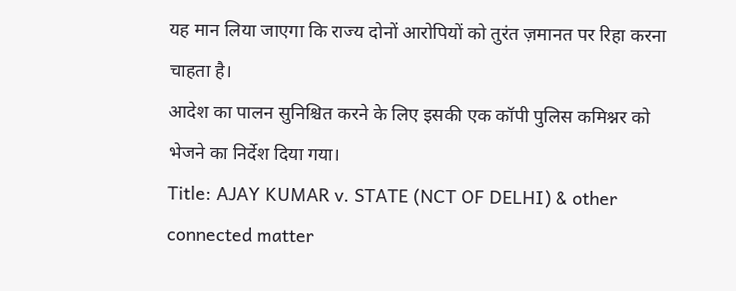यह मान लिया जाएगा कि राज्य दोनों आरोपियों को तुरंत ज़मानत पर रिहा करना चाहता है।
आदेश का पालन सुनिश्चित करने के लिए इसकी एक कॉपी पुलिस कमिश्नर को भेजने का निर्देश दिया गया।
Title: AJAY KUMAR v. STATE (NCT OF DELHI) & other connected matter